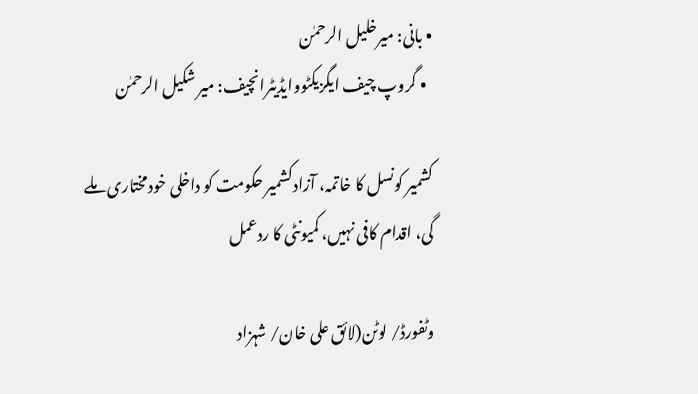• بانی: میرخلیل الرحمٰن
  • گروپ چیف ایگزیکٹووایڈیٹرانچیف: میر شکیل الرحمٰن

کشمیر کونسل کا خاتمہ، آزادکشمیر حکومت کو داخلی خودمختاری ملے گی، اقدام کافی نہیں، کمیونٹی کا ردعمل

وٹفورڈ/ لوٹن(لائق علی خان/ شہزاد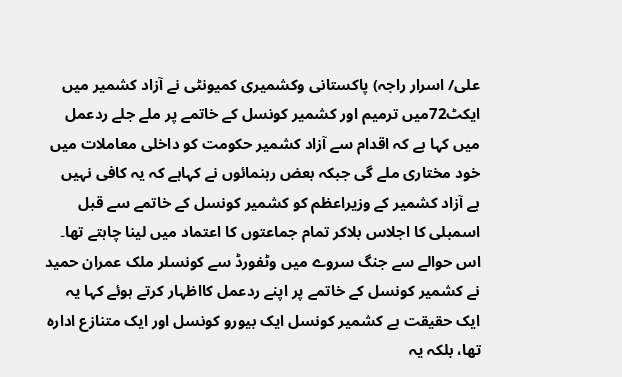علی/ اسرار راجہ) پاکستانی وکشمیری کمیونٹی نے آزاد کشمیر میں ایکٹ72میں ترمیم اور کشمیر کونسل کے خاتمے پر ملے جلے ردعمل میں کہا ہے کہ اقدام سے آزاد کشمیر حکومت کو داخلی معاملات میں خود مختاری ملے گی جبکہ بعض رہنمائوں نے کہاہے کہ یہ کافی نہیں ہے آزاد کشمیر کے وزیراعظم کو کشمیر کونسل کے خاتمے سے قبل اسمبلی کا اجلاس بلاکر تمام جماعتوں کا اعتماد میں لینا چاہتے تھا۔ اس حوالے سے جنگ سروے میں وٹفورڈ سے کونسلر ملک عمران حمید نے کشمیر کونسل کے خاتمے پر اپنے ردعمل کااظہار کرتے ہوئے کہا یہ ایک حقیقت ہے کشمیر کونسل ایک بیورو کونسل اور ایک متنازع ادارہ تھا، بلکہ یہ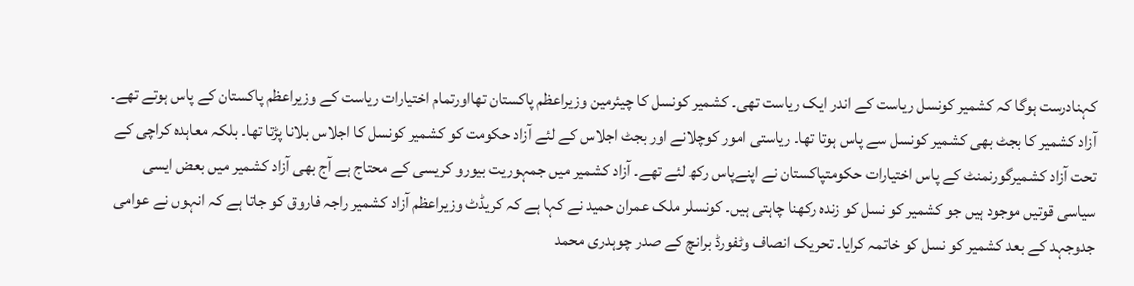کہنادرست ہوگا کہ کشمیر کونسل ریاست کے اندر ایک ریاست تھی۔ کشمیر کونسل کا چیئرمین وزیراعظم پاکستان تھااورتمام اختیارات ریاست کے وزیراعظم پاکستان کے پاس ہوتے تھے۔ آزاد کشمیر کا بجٹ بھی کشمیر کونسل سے پاس ہوتا تھا۔ ریاستی امور کوچلانے اور بجٹ اجلاس کے لئے آزاد حکومت کو کشمیر کونسل کا اجلاس بلانا پڑتا تھا۔ بلکہ معاہدہ کراچی کے تحت آزاد کشمیرگورنمنٹ کے پاس اختیارات حکومتپاکستان نے اپنےپاس رکھ لئے تھے۔ آزاد کشمیر میں جمہوریت بیورو کریسی کے محتاج ہے آج بھی آزاد کشمیر میں بعض ایسی سیاسی قوتیں موجود ہیں جو کشمیر کو نسل کو زندہ رکھنا چاہتی ہیں۔ کونسلر ملک عمران حمید نے کہا ہے کہ کریڈٹ وزیراعظم آزاد کشمیر راجہ فاروق کو جاتا ہے کہ انہوں نے عوامی جدوجہد کے بعد کشمیر کو نسل کو خاتمہ کرایا۔ تحریک انصاف وٹفورڈ برانچ کے صدر چوہدری محمد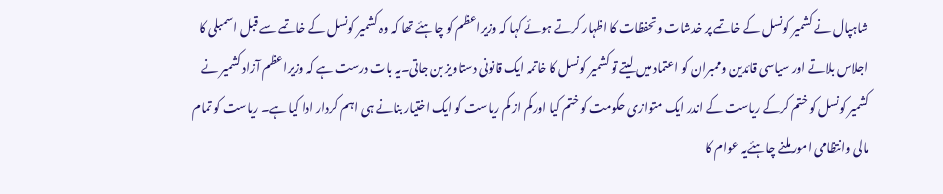شاہپال نے کشمیر کونسل کے خاتمے پر خدشات وتحفظات کا اظہار کرتے ہوئے کہا کہ وزیراعظم کو چاہئے تھا کہ وہ کشمیر کونسل کے خاتمے سے قبل اسمبلی کا اجلاس بلاتے اور سیاسی قائدین وممبران کو اعتماد میں لیتے تو کشمیر کونسل کا خاتمہ ایک قانونی دستاویز بن جاتی۔یہ بات درست ہے کہ وزیراعظم آزاد کشمیر نے کشمیر کونسل کو ختم کرکے ریاست کے اندر ایک متوازی حکومت کو ختم کیا اورکم از کم ریاست کو ایک اختیار بنانے ہی اہم کردار ادا کیا ہے۔ ریاست کو تمام مالی وانتظامی امور ملنے چاہئےیہ عوام کا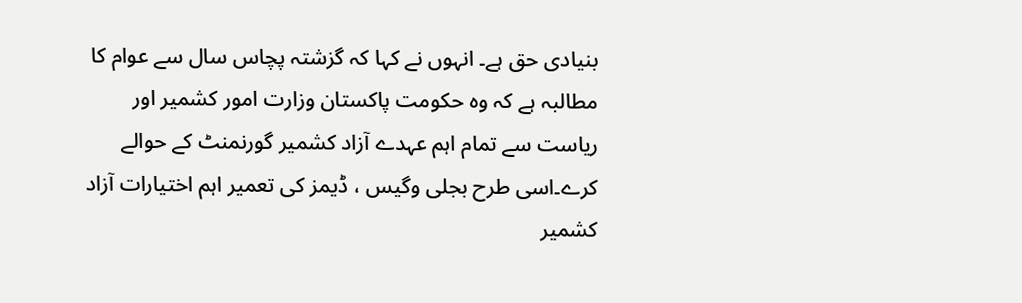بنیادی حق ہے۔ انہوں نے کہا کہ گزشتہ پچاس سال سے عوام کا مطالبہ ہے کہ وہ حکومت پاکستان وزارت امور کشمیر اور ریاست سے تمام اہم عہدے آزاد کشمیر گورنمنٹ کے حوالے کرے۔اسی طرح بجلی وگیس ، ڈیمز کی تعمیر اہم اختیارات آزاد کشمیر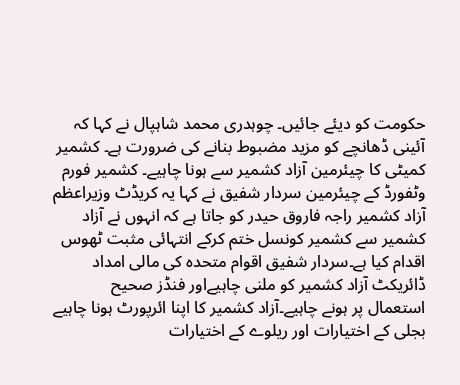حکومت کو دیئے جائیں۔ چوہدری محمد شاہپال نے کہا کہ آئینی ڈھانچے کو مزید مضبوط بنانے کی ضرورت ہے۔ کشمیر کمیٹی کا چیئرمین آزاد کشمیر سے ہونا چاہیے۔ کشمیر فورم وٹفورڈ کے چیئرمین سردار شفیق نے کہا یہ کریڈٹ وزیراعظم آزاد کشمیر راجہ فاروق حیدر کو جاتا ہے کہ انہوں نے آزاد کشمیر سے کشمیر کونسل ختم کرکے انتہائی مثبت ٹھوس اقدام کیا ہے۔سردار شفیق اقوام متحدہ کی مالی امداد ڈائریکٹ آزاد کشمیر کو ملنی چاہیےاور فنڈز صحیح استعمال پر ہونے چاہیے۔آزاد کشمیر کا اپنا ائرپورٹ ہونا چاہیے بجلی کے اختیارات اور ریلوے کے اختیارات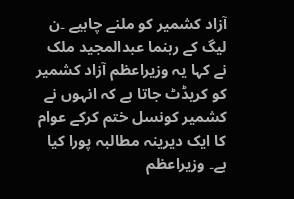آزاد کشمیر کو ملنے چاہیے ۔ن لیگ کے رہنما عبدالمجید ملک نے کہا یہ وزیراعظم آزاد کشمیر کو کریڈٹ جاتا ہے کہ انہوں نے کشمیر کونسل ختم کرکے عوام کا ایک دیرینہ مطالبہ پورا کیا ہے۔ وزیراعظم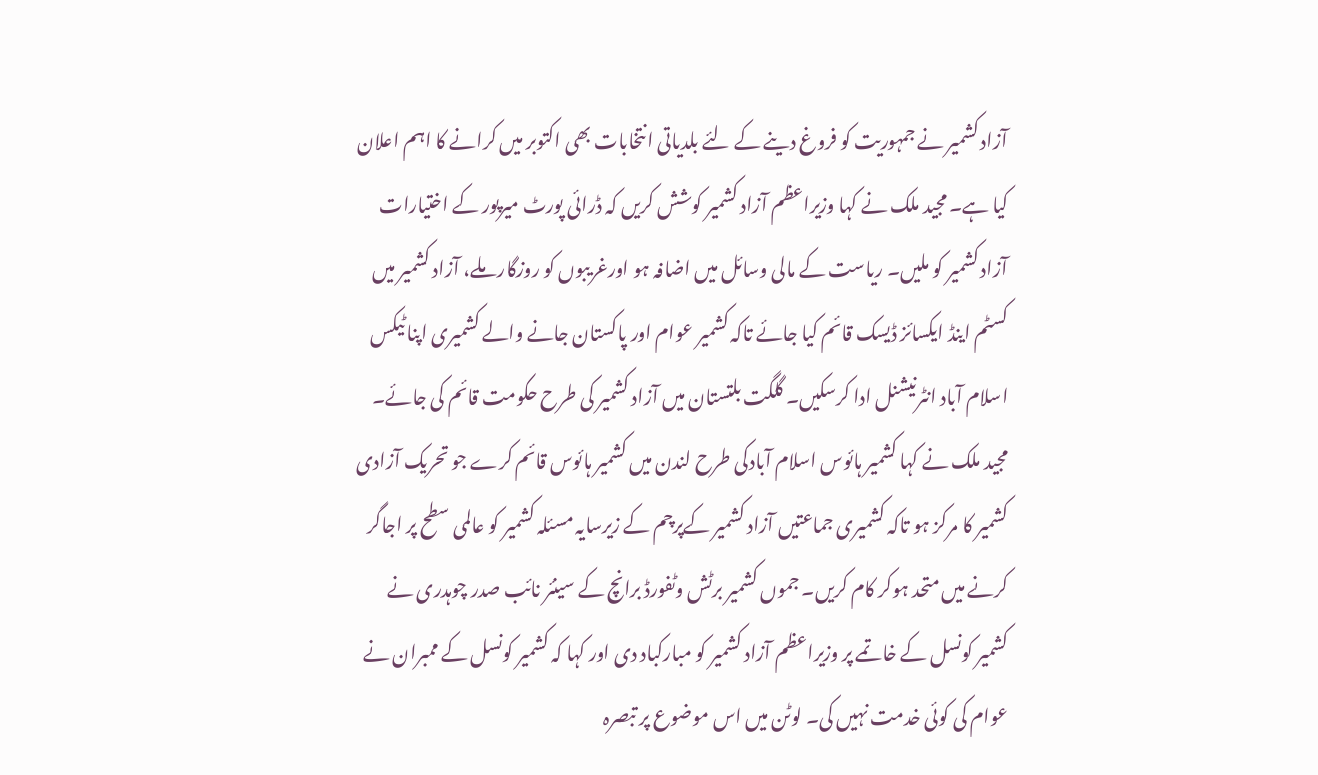آزاد کشمیر نے جمہوریت کو فروغ دینے کے لئے بلدیاتی انتخابات بھی اکتوبر میں کرانے کا اہم اعلان کیا ہے۔ مجید ملک نے کہا وزیراعظم آزاد کشمیر کوشش کریں کہ ڈرائی پورٹ میرپور کے اختیارات آزاد کشمیر کو ملیں۔ ریاست کے مالی وسائل میں اضافہ ہو اورغریبوں کو روزگار ملے، آزاد کشمیر میں کسٹم اینڈ ایکسائز ڈیسک قائم کیا جائے تاکہ کشمیر عوام اور پاکستان جانے والے کشمیری اپنا ٹیکس اسلام آباد انٹرنیشنل ادا کرسکیں۔ گلگت بلتستان میں آزاد کشمیر کی طرح حکومت قائم کی جائے۔ مجید ملک نے کہا کشمیر ہائوس اسلام آبادکی طرح لندن میں کشمیر ہائوس قائم کرے جو تحریک آزادی کشمیر کا مرکز ہو تاکہ کشمیری جماعتیں آزاد کشمیر کےپرچم کے زیرسایہ مسئلہ کشمیر کو عالمی سطح پر اجاگر کرنے میں متحد ہوکر کام کریں۔ جموں کشمیر برٹش وٹفورڈ برانچ کے سینئر نائب صدر چوہدری نے کشمیر کونسل کے خاتمے پر وزیراعظم آزاد کشمیر کو مبارکباد دی اور کہا کہ کشمیر کونسل کے ممبران نے عوام کی کوئی خدمت نہیں کی۔ لوٹن میں اس موضوع پر تبصرہ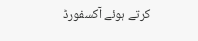کرتے ہوئے آکسفورڈ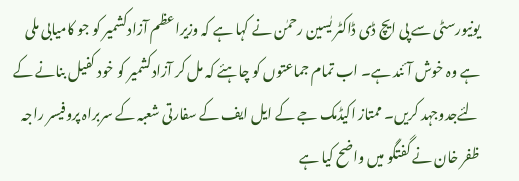یونیورسٹی سے پی ایچ ڈی ڈاکٹر یٰسین رحمٰن نے کہا ہے کہ وزیراعظم آزادکشمیر کو جو کامیابی ملی ہے وہ خوش آئند ہے۔ اب تمام جماعتوں کو چاہئے کہ مل کر آزادکشمیر کو خود کفیل بنانے کے لئےجدوجہد کریں۔ ممتاز اکیڈمک جے کے ایل ایف کے سفارتی شعبہ کے سربراہ پروفیسر راجہ ظفر خان نے گفتگو میں واضح کیا ہے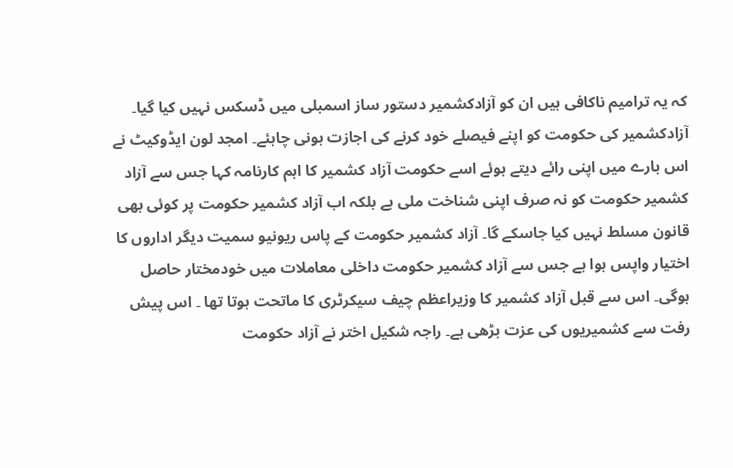کہ یہ ترامیم ناکافی ہیں ان کو آزادکشمیر دستور ساز اسمبلی میں ڈسکس نہیں کیا گیا۔ آزادکشمیر کی حکومت کو اپنے فیصلے خود کرنے کی اجازت ہونی چاہئے۔ امجد لون ایڈوکیٹ نے اس بارے میں اپنی رائے دیتے ہوئے اسے حکومت آزاد کشمیر کا اہم کارنامہ کہا جس سے آزاد کشمیر حکومت کو نہ صرف اپنی شناخت ملی ہے بلکہ اب آزاد کشمیر حکومت پر کوئی بھی قانون مسلط نہیں کیا جاسکے گا۔ آزاد کشمیر حکومت کے پاس ریونیو سمیت دیگر اداروں کا اختیار واپس ہوا ہے جس سے آزاد کشمیر حکومت داخلی معاملات میں خودمختار حاصل ہوگی۔ اس سے قبل آزاد کشمیر کا وزیراعظم چیف سیکرٹری کا ماتحت ہوتا تھا ۔ اس پیش رفت سے کشمیریوں کی عزت بڑھی ہے۔ راجہ شکیل اختر نے آزاد حکومت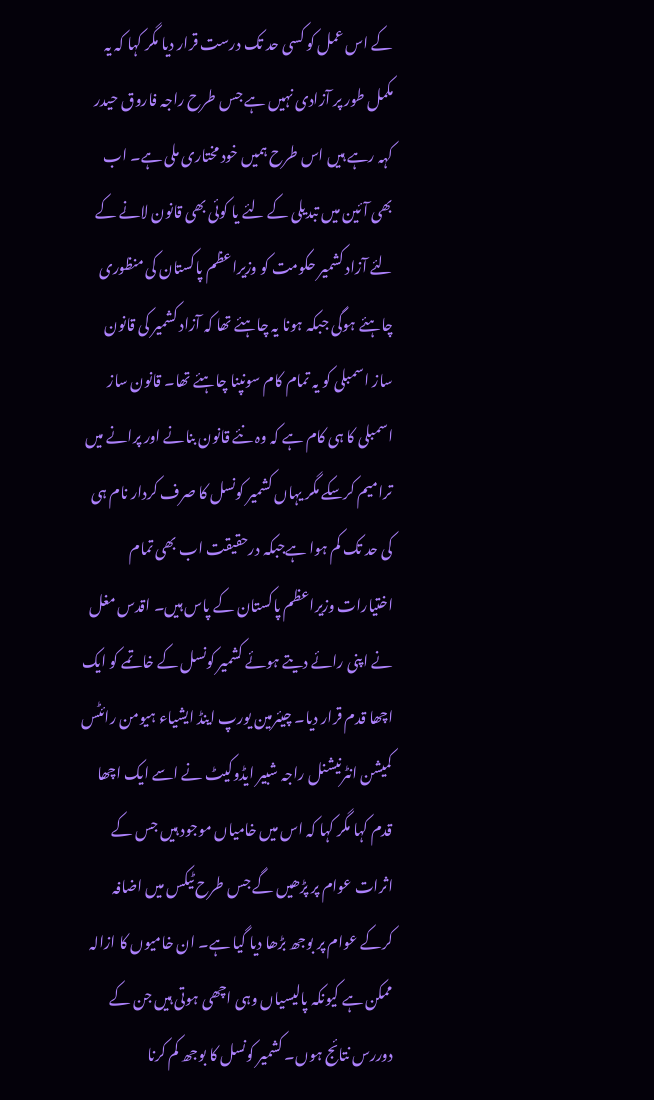کے اس عمل کو کسی حد تک درست قرار دیا مگر کہا کہ یہ مکمل طور پر آزادی نہیں ہے جس طرح راجہ فاروق حیدر کہہ رہے ہیں اس طرح ہمیں خود مختاری ملی ہے۔ اب بھی آئین میں تبدیلی کے لئے یا کوئی بھی قانون لانے کے لئے آزاد کشمیر حکومت کو وزیراعظم پاکستان کی منظوری چاہئے ہوگی جبکہ ہونا یہ چاہئے تھا کہ آزاد کشمیر کی قانون ساز اسمبلی کو یہ تمام کام سونپنا چاہئے تھا۔ قانون ساز اسمبلی کا ہی کام ہے کہ وہ نئے قانون بنانے اور پرانے میں ترامیم کرسکے مگر یہاں کشمیر کونسل کا صرف کردار نام ہی کی حد تک کم ہوا ہےجبکہ درحقیقت اب بھی تمام اختیارات وزیراعظم پاکستان کے پاس ہیں۔ اقدس مغل نے اپنی رائے دیتے ہوئے کشمیر کونسل کے خاتمے کو ایک اچھا قدم قرار دیا۔ چیئرمین یورپ اینڈ ایشیاء ہیومن رائٹس کمیشن انٹرنیشنل راجہ شبیر ایڈوکیٹ نے اسے ایک اچھا قدم کہا مگر کہا کہ اس میں خامیاں موجود ہیں جس کے اثرات عوام پر پڑھیں گے جس طرح ٹیکس میں اضافہ کرکے عوام پر بوجھ بڑھا دیا گیا ہے۔ ان خامیوں کا ازالہ ممکن ہے کیونکہ پالیسیاں وہی اچھی ہوتی ہیں جن کے دوررس نتائج ہوں۔ کشمیر کونسل کا بوجھ کم کرنا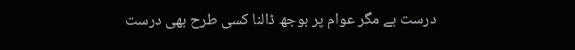درست ہے مگر عوام پر بوجھ ڈالنا کسی طرح بھی درست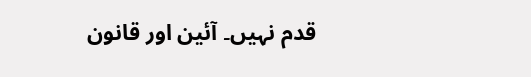قدم نہیں۔ آئین اور قانون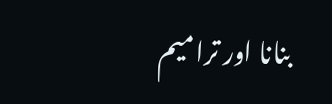بنانا اور ترامیم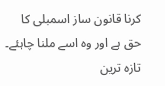کرنا قانون ساز اسمبلی کا حق ہے اور وہ اسے ملنا چاہئے۔
تازہ ترین